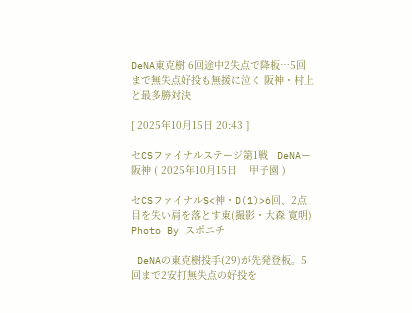DeNA東克樹 6回途中2失点で降板…5回まで無失点好投も無援に泣く 阪神・村上と最多勝対決

[ 2025年10月15日 20:43 ]

セCSファイナルステージ第1戦   DeNAー阪神 ( 2025年10月15日    甲子園 )

セCSファイナルS<神・D(1)>6回、2点目を失い肩を落とす東(撮影・大森 寛明)
Photo By スポニチ

 DeNAの東克樹投手(29)が先発登板。5回まで2安打無失点の好投を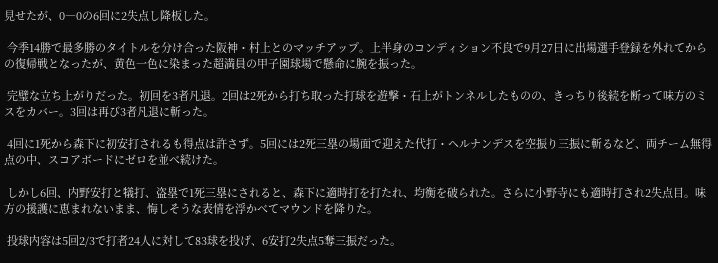見せたが、0―0の6回に2失点し降板した。

 今季14勝で最多勝のタイトルを分け合った阪神・村上とのマッチアップ。上半身のコンディション不良で9月27日に出場選手登録を外れてからの復帰戦となったが、黄色一色に染まった超満員の甲子園球場で懸命に腕を振った。

 完璧な立ち上がりだった。初回を3者凡退。2回は2死から打ち取った打球を遊撃・石上がトンネルしたものの、きっちり後続を断って味方のミスをカバー。3回は再び3者凡退に斬った。

 4回に1死から森下に初安打されるも得点は許さず。5回には2死三塁の場面で迎えた代打・ヘルナンデスを空振り三振に斬るなど、両チーム無得点の中、スコアボードにゼロを並べ続けた。

 しかし6回、内野安打と犠打、盗塁で1死三塁にされると、森下に適時打を打たれ、均衡を破られた。さらに小野寺にも適時打され2失点目。味方の援護に恵まれないまま、悔しそうな表情を浮かべてマウンドを降りた。

 投球内容は5回2/3で打者24人に対して83球を投げ、6安打2失点5奪三振だった。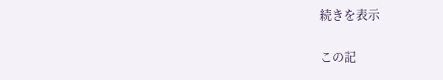続きを表示

この記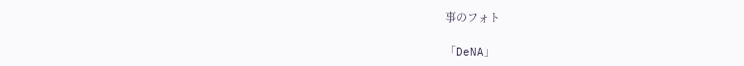事のフォト

「DeNA」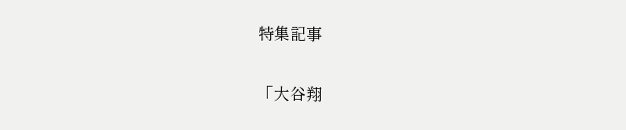特集記事

「大谷翔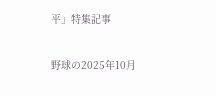平」特集記事

野球の2025年10月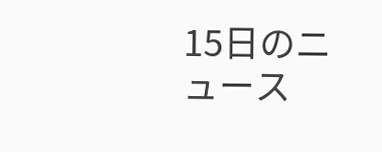15日のニュース